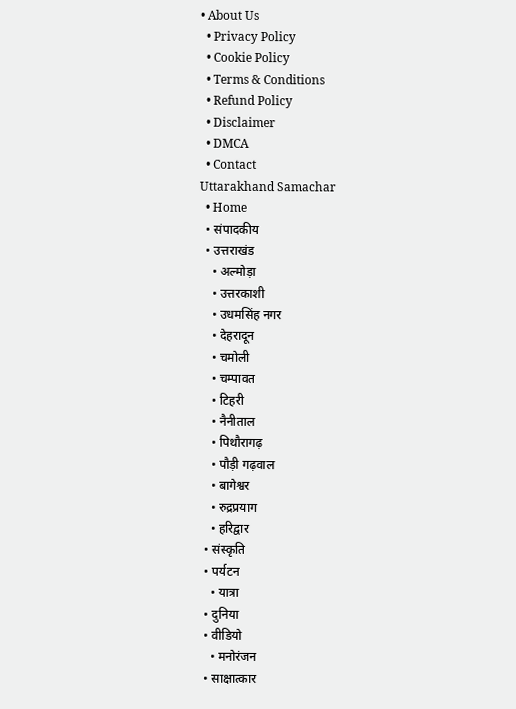• About Us
  • Privacy Policy
  • Cookie Policy
  • Terms & Conditions
  • Refund Policy
  • Disclaimer
  • DMCA
  • Contact
Uttarakhand Samachar
  • Home
  • संपादकीय
  • उत्तराखंड
    • अल्मोड़ा
    • उत्तरकाशी
    • उधमसिंह नगर
    • देहरादून
    • चमोली
    • चम्पावत
    • टिहरी
    • नैनीताल
    • पिथौरागढ़
    • पौड़ी गढ़वाल
    • बागेश्वर
    • रुद्रप्रयाग
    • हरिद्वार
  • संस्कृति
  • पर्यटन
    • यात्रा
  • दुनिया
  • वीडियो
    • मनोरंजन
  • साक्षात्कार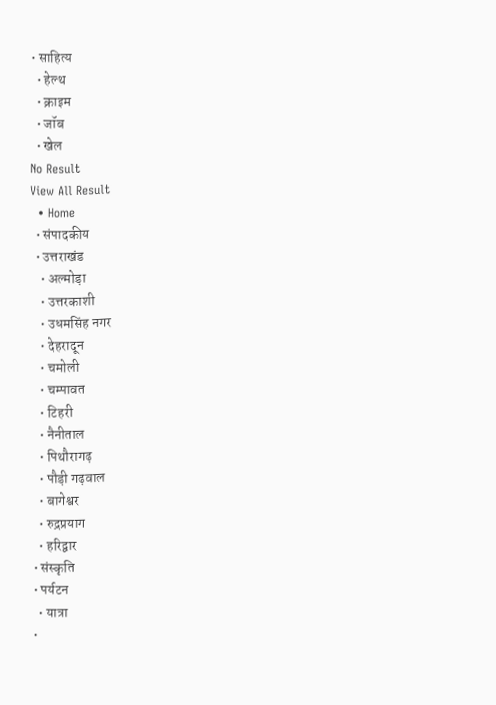• साहित्य
  • हेल्थ
  • क्राइम
  • जॉब
  • खेल
No Result
View All Result
  • Home
  • संपादकीय
  • उत्तराखंड
    • अल्मोड़ा
    • उत्तरकाशी
    • उधमसिंह नगर
    • देहरादून
    • चमोली
    • चम्पावत
    • टिहरी
    • नैनीताल
    • पिथौरागढ़
    • पौड़ी गढ़वाल
    • बागेश्वर
    • रुद्रप्रयाग
    • हरिद्वार
  • संस्कृति
  • पर्यटन
    • यात्रा
  •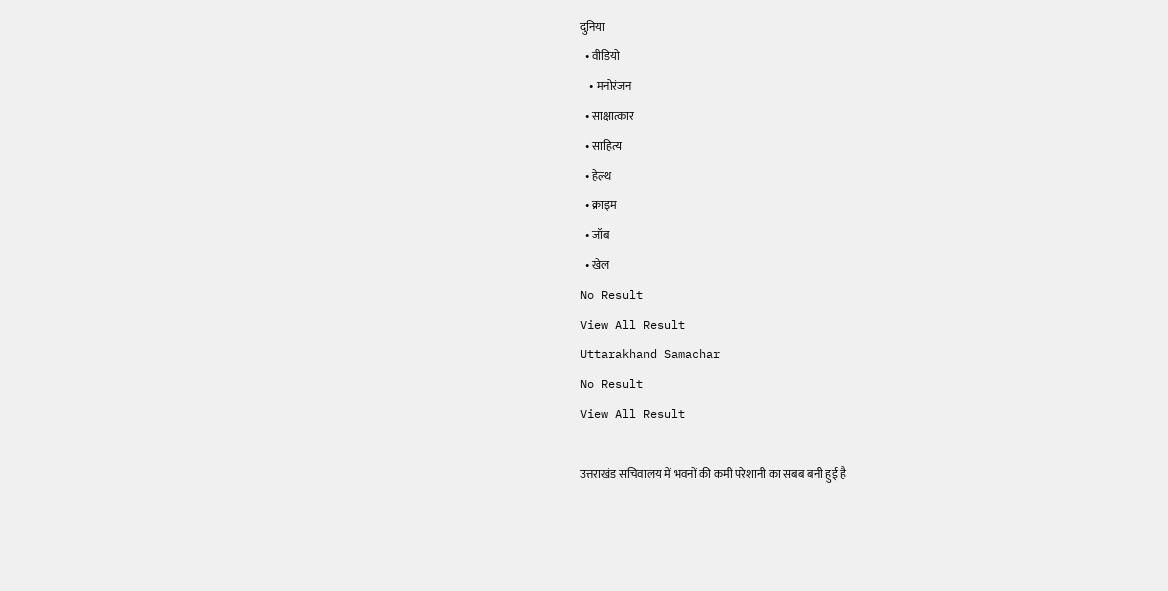दुनिया
  • वीडियो
    • मनोरंजन
  • साक्षात्कार
  • साहित्य
  • हेल्थ
  • क्राइम
  • जॉब
  • खेल
No Result
View All Result
Uttarakhand Samachar
No Result
View All Result

उत्तराखंड सचिवालय में भवनों की कमी परेशानी का सबब बनी हुई है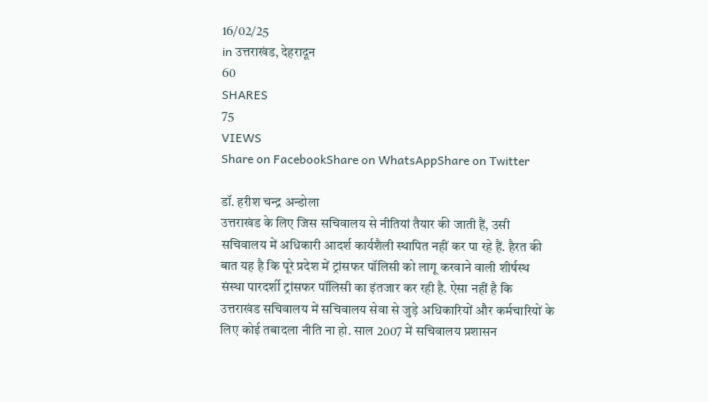16/02/25
in उत्तराखंड, देहरादून
60
SHARES
75
VIEWS
Share on FacebookShare on WhatsAppShare on Twitter

डॉ. हरीश चन्द्र अन्डोला
उत्तराखंड के लिए जिस सचिवालय से नीतियां तैयार की जाती हैं, उसी सचिवालय में अधिकारी आदर्श कार्यशैली स्थापित नहीं कर पा रहे हैं. हैरत की बात यह है कि पूरे प्रदेश में ट्रांसफर पॉलिसी को लागू करवाने वाली शीर्षस्थ संस्था पारदर्शी ट्रांसफर पॉलिसी का इंतजार कर रही है. ऐसा नहीं है कि उत्तराखंड सचिवालय में सचिवालय सेवा से जुड़े अधिकारियों और कर्मचारियों के लिए कोई तबादला नीति ना हो. साल 2007 में सचिवालय प्रशासन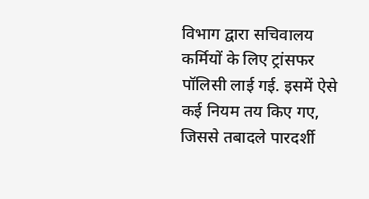विभाग द्वारा सचिवालय कर्मियों के लिए ट्रांसफर पॉलिसी लाई गई. इसमें ऐसे कई नियम तय किए गए, जिससे तबादले पारदर्शी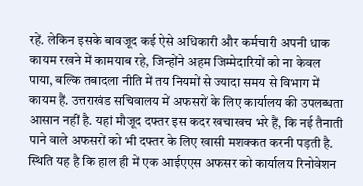रहें. लेकिन इसके बावजूद कई ऐसे अधिकारी और कर्मचारी अपनी धाक कायम रखने में कामयाब रहे, जिन्होंने अहम जिम्मेदारियों को ना केवल पाया, बल्कि तबादला नीति में तय नियमों से ज्यादा समय से विभाग में कायम हैं. उत्तराखंड सचिवालय में अफसरों के लिए कार्यालय की उपलब्धता आसान नहीं है. यहां मौजूद दफ्तर इस कदर खचाखच भरे हैं, कि नई तैनाती पाने वाले अफसरों को भी दफ्तर के लिए खासी मशक्कत करनी पड़ती है. स्थिति यह है कि हाल ही में एक आईएएस अफसर को कार्यालय रिनोवेशन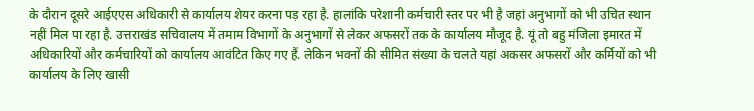के दौरान दूसरे आईएएस अधिकारी से कार्यालय शेयर करना पड़ रहा है. हालांकि परेशानी कर्मचारी स्तर पर भी है जहां अनुभागों को भी उचित स्थान नहीं मिल पा रहा है. उत्तराखंड सचिवालय में तमाम विभागों के अनुभागों से लेकर अफसरों तक के कार्यालय मौजूद है. यूं तो बहु मंजिला इमारत में अधिकारियों और कर्मचारियों को कार्यालय आवंटित किए गए हैं. लेकिन भवनों की सीमित संख्या के चलते यहां अकसर अफसरों और कर्मियों को भी कार्यालय के लिए खासी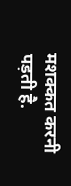मशक्कत करनी पड़ती है.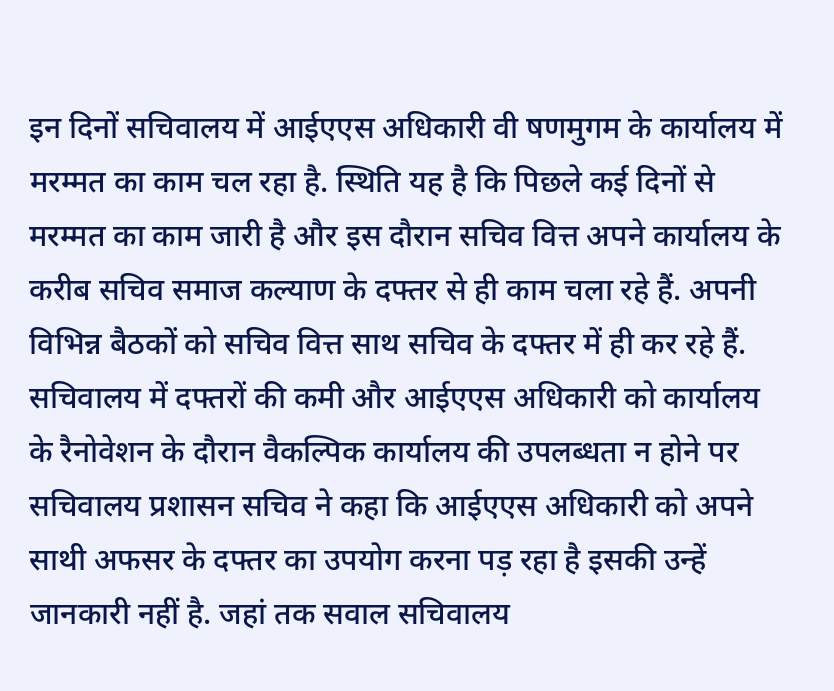इन दिनों सचिवालय में आईएएस अधिकारी वी षणमुगम के कार्यालय में मरम्मत का काम चल रहा है. स्थिति यह है कि पिछले कई दिनों से मरम्मत का काम जारी है और इस दौरान सचिव वित्त अपने कार्यालय के करीब सचिव समाज कल्याण के दफ्तर से ही काम चला रहे हैं. अपनी विभिन्न बैठकों को सचिव वित्त साथ सचिव के दफ्तर में ही कर रहे हैं. सचिवालय में दफ्तरों की कमी और आईएएस अधिकारी को कार्यालय के रैनोवेशन के दौरान वैकल्पिक कार्यालय की उपलब्धता न होने पर सचिवालय प्रशासन सचिव ने कहा कि आईएएस अधिकारी को अपने साथी अफसर के दफ्तर का उपयोग करना पड़ रहा है इसकी उन्हें जानकारी नहीं है. जहां तक सवाल सचिवालय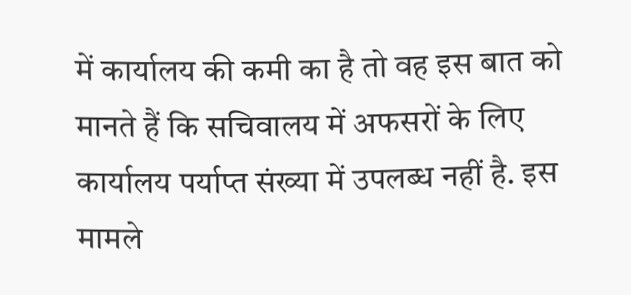में कार्यालय की कमी का है तो वह इस बात को मानते हैं कि सचिवालय में अफसरों के लिए कार्यालय पर्याप्त संख्या में उपलब्ध नहीं है. इस मामले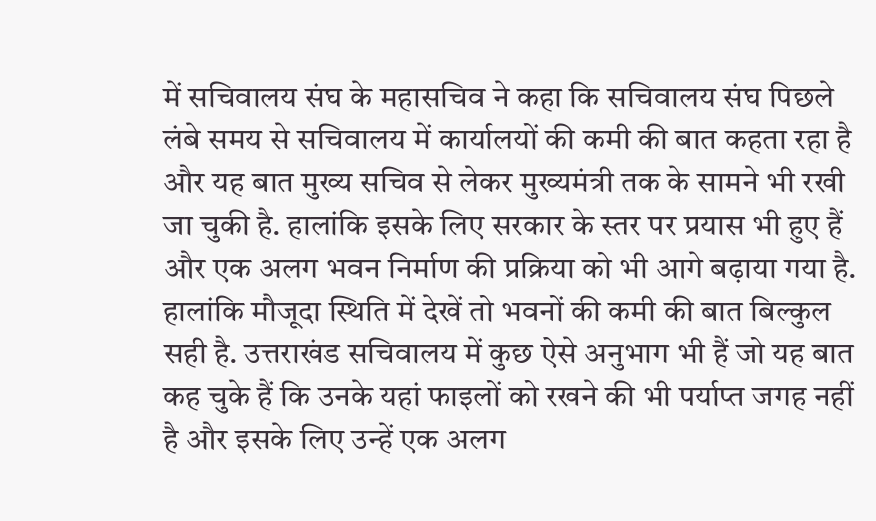में सचिवालय संघ के महासचिव ने कहा कि सचिवालय संघ पिछले लंबे समय से सचिवालय में कार्यालयों की कमी की बात कहता रहा है और यह बात मुख्य सचिव से लेकर मुख्यमंत्री तक के सामने भी रखी जा चुकी है. हालांकि इसके लिए सरकार के स्तर पर प्रयास भी हुए हैं और एक अलग भवन निर्माण की प्रक्रिया को भी आगे बढ़ाया गया है. हालांकि मौजूदा स्थिति में देखें तो भवनों की कमी की बात बिल्कुल सही है. उत्तराखंड सचिवालय में कुछ ऐसे अनुभाग भी हैं जो यह बात कह चुके हैं कि उनके यहां फाइलों को रखने की भी पर्याप्त जगह नहीं है और इसके लिए उन्हें एक अलग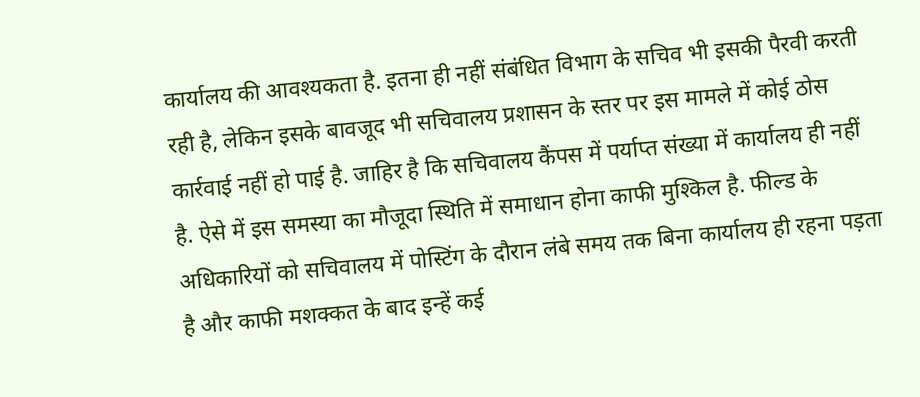कार्यालय की आवश्यकता है. इतना ही नहीं संबंधित विभाग के सचिव भी इसकी पैरवी करती रही है, लेकिन इसके बावजूद भी सचिवालय प्रशासन के स्तर पर इस मामले में कोई ठोस कार्रवाई नहीं हो पाई है. जाहिर है कि सचिवालय कैंपस में पर्याप्त संख्या में कार्यालय ही नहीं है. ऐसे में इस समस्या का मौजूदा स्थिति में समाधान होना काफी मुश्किल है. फील्ड के अधिकारियों को सचिवालय में पोस्टिंग के दौरान लंबे समय तक बिना कार्यालय ही रहना पड़ता है और काफी मशक्कत के बाद इन्हें कई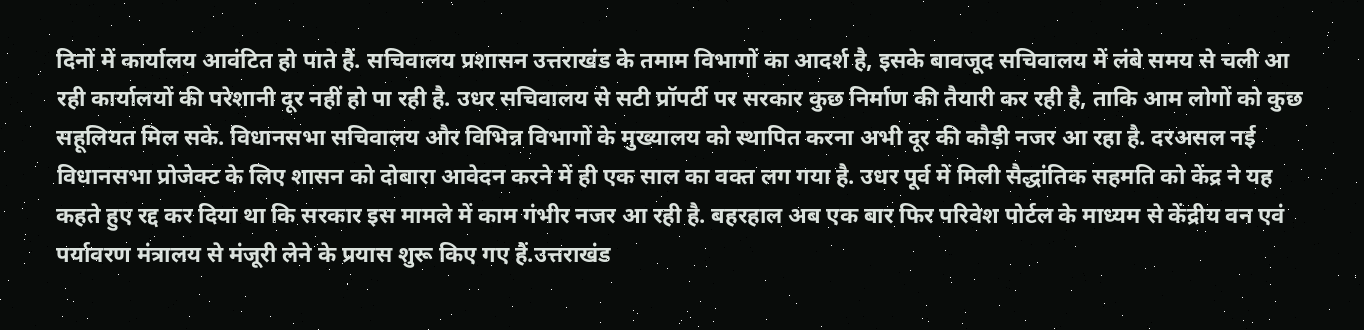दिनों में कार्यालय आवंटित हो पाते हैं. सचिवालय प्रशासन उत्तराखंड के तमाम विभागों का आदर्श है, इसके बावजूद सचिवालय में लंबे समय से चली आ रही कार्यालयों की परेशानी दूर नहीं हो पा रही है. उधर सचिवालय से सटी प्रॉपर्टी पर सरकार कुछ निर्माण की तैयारी कर रही है, ताकि आम लोगों को कुछ सहूलियत मिल सके. विधानसभा सचिवालय और विभिन्न विभागों के मुख्यालय को स्थापित करना अभी दूर की कौड़ी नजर आ रहा है. दरअसल नई विधानसभा प्रोजेक्ट के लिए शासन को दोबारा आवेदन करने में ही एक साल का वक्त लग गया है. उधर पूर्व में मिली सैद्धांतिक सहमति को केंद्र ने यह कहते हुए रद्द कर दिया था कि सरकार इस मामले में काम गंभीर नजर आ रही है. बहरहाल अब एक बार फिर परिवेश पोर्टल के माध्यम से केंद्रीय वन एवं पर्यावरण मंत्रालय से मंजूरी लेने के प्रयास शुरू किए गए हैं.उत्तराखंड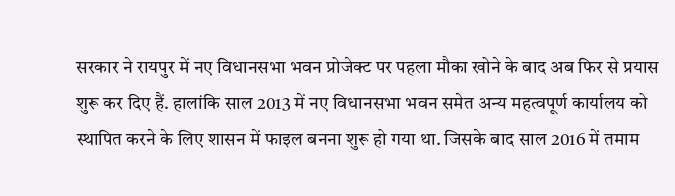सरकार ने रायपुर में नए विधानसभा भवन प्रोजेक्ट पर पहला मौका खोने के बाद अब फिर से प्रयास शुरू कर दिए हैं. हालांकि साल 2013 में नए विधानसभा भवन समेत अन्य महत्वपूर्ण कार्यालय को स्थापित करने के लिए शासन में फाइल बनना शुरू हो गया था. जिसके बाद साल 2016 में तमाम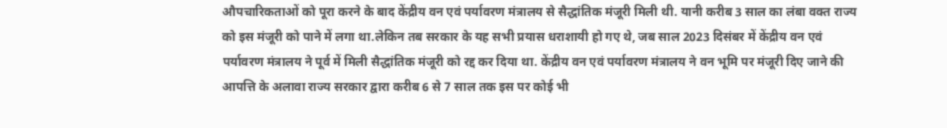औपचारिकताओं को पूरा करने के बाद केंद्रीय वन एवं पर्यावरण मंत्रालय से सैद्धांतिक मंजूरी मिली थी. यानी करीब 3 साल का लंबा वक्त राज्य को इस मंजूरी को पाने में लगा था.लेकिन तब सरकार के यह सभी प्रयास धराशायी हो गए थे, जब साल 2023 दिसंबर में केंद्रीय वन एवं पर्यावरण मंत्रालय ने पूर्व में मिली सैद्धांतिक मंजूरी को रद्द कर दिया था. केंद्रीय वन एवं पर्यावरण मंत्रालय ने वन भूमि पर मंजूरी दिए जाने की आपत्ति के अलावा राज्य सरकार द्वारा करीब 6 से 7 साल तक इस पर कोई भी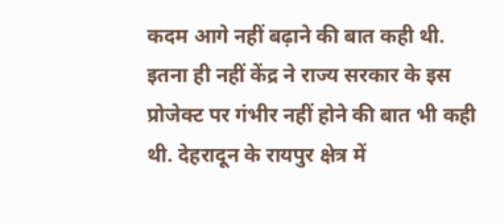कदम आगे नहीं बढ़ाने की बात कही थी. इतना ही नहीं केंद्र ने राज्य सरकार के इस प्रोजेक्ट पर गंभीर नहीं होने की बात भी कही थी. देहरादून के रायपुर क्षेत्र में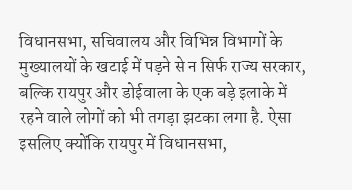विधानसभा, सचिवालय और विभिन्न विभागों के मुख्यालयों के खटाई में पड़ने से न सिर्फ राज्य सरकार, बल्कि रायपुर और डोईवाला के एक बड़े इलाके में रहने वाले लोगों को भी तगड़ा झटका लगा है. ऐसा इसलिए क्योंकि रायपुर में विधानसभा,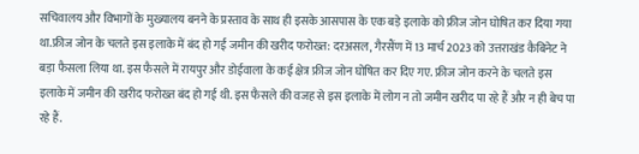सचिवालय और विभागों के मुख्यालय बनने के प्रस्ताव के साथ ही इसके आसपास के एक बड़े इलाके को फ्रीज जोन घोषित कर दिया गया था.फ्रीज जोन के चलते इस इलाके में बंद हो गई जमीन की खरीद फरोख्त: दरअसल, गैरसैंण में 13 मार्च 2023 को उत्तराखंड कैबिनेट ने बड़ा फैसला लिया था. इस फैसले में रायपुर और डोईवाला के कई क्षेत्र फ्रीज जोन घोषित कर दिए गए. फ्रीज जोन करने के चलते इस इलाके में जमीन की खरीद फरोख्त बंद हो गई थी. इस फैसले की वजह से इस इलाके में लोग न तो जमीन खरीद पा रहे हैं और न ही बेच पा रहे हैं.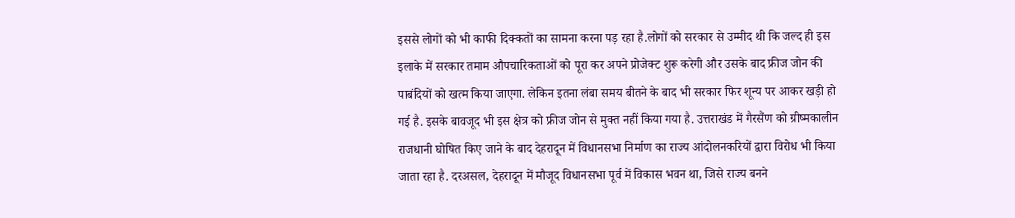इससे लोगों को भी काफी दिक्कतों का सामना करना पड़ रहा है.लोगों को सरकार से उम्मीद थी कि जल्द ही इस इलाके में सरकार तमाम औपचारिकताओं को पूरा कर अपने प्रोजेक्ट शुरू करेगी और उसके बाद फ्रीज जोन की पाबंदियों को खत्म किया जाएगा. लेकिन इतना लंबा समय बीतने के बाद भी सरकार फिर शून्य पर आकर खड़ी हो गई है. इसके बावजूद भी इस क्षेत्र को फ्रीज जोन से मुक्त नहीं किया गया है. उत्तराखंड में गैरसैंण को ग्रीष्मकालीन राजधानी घोषित किए जाने के बाद देहरादून में विधानसभा निर्माण का राज्य आंदोलनकरियों द्वारा विरोध भी किया जाता रहा है. दरअसल, देहरादून में मौजूद विधानसभा पूर्व में विकास भवन था, जिसे राज्य बनने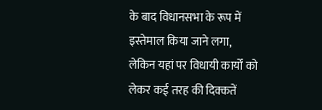के बाद विधानसभा के रूप में इस्तेमाल किया जाने लगा, लेकिन यहां पर विधायी कार्यों को लेकर कई तरह की दिक्कतें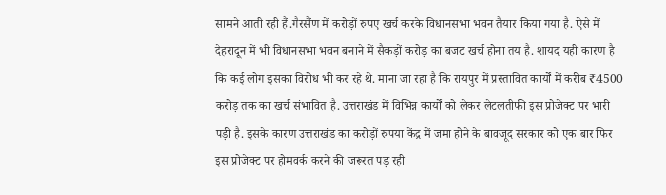सामने आती रही हैं.गैरसैंण में करोड़ों रुपए खर्च करके विधानसभा भवन तैयार किया गया है. ऐसे में देहरादून में भी विधानसभा भवन बनाने में सैकड़ों करोड़ का बजट खर्च होना तय है. शायद यही कारण है कि कई लोग इसका विरोध भी कर रहे थे. माना जा रहा है कि रायपुर में प्रस्तावित कार्यों में करीब ₹4500 करोड़ तक का खर्च संभावित है. उत्तराखंड में विभिन्न कार्यों को लेकर लेटलतीफी इस प्रोजेक्ट पर भारी पड़ी है. इसके कारण उत्तराखंड का करोड़ों रुपया केंद्र में जमा होने के बावजूद सरकार को एक बार फिर इस प्रोजेक्ट पर होमवर्क करने की जरूरत पड़ रही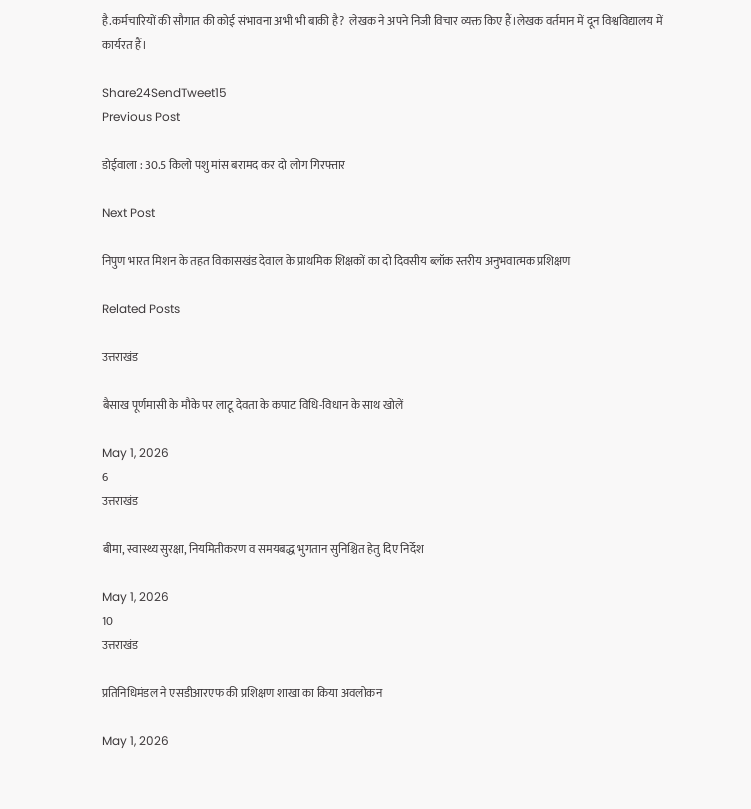है.कर्मचारियों की सौगात की कोई संभावना अभी भी बाकी है?  लेखक ने अपने निजी विचार व्यक्त किए हैं।लेखक वर्तमान में दून विश्वविद्यालय में कार्यरत हैं।

Share24SendTweet15
Previous Post

डोईवाला : 30.5 किलो पशु मांस बरामद कर दो लोग गिरफ्तार

Next Post

निपुण भारत मिशन के तहत विकासखंड देवाल के प्राथमिक शिक्षकों का दो दिवसीय ब्लॉक स्तरीय अनुभवात्मक प्रशिक्षण

Related Posts

उत्तराखंड

बैसाख पूर्णमासी के मौके पर लाटू देवता के कपाट विधि-विधान के साथ खोलें

May 1, 2026
6
उत्तराखंड

बीमा, स्वास्थ्य सुरक्षा, नियमितीकरण व समयबद्ध भुगतान सुनिश्चित हेतु दिए निर्देश

May 1, 2026
10
उत्तराखंड

प्रतिनिधिमंडल ने एसडीआरएफ की प्रशिक्षण शाखा का किया अवलोकन

May 1, 2026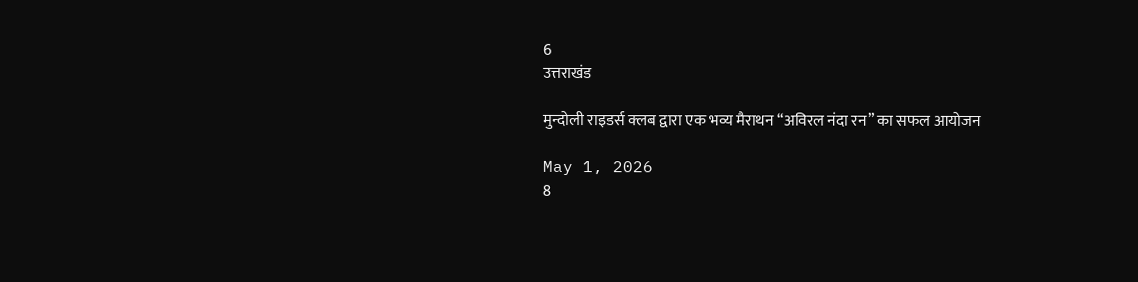6
उत्तराखंड

मुन्दोली राइडर्स क्लब द्वारा एक भव्य मैराथन “अविरल नंदा रन” का सफल आयोजन

May 1, 2026
8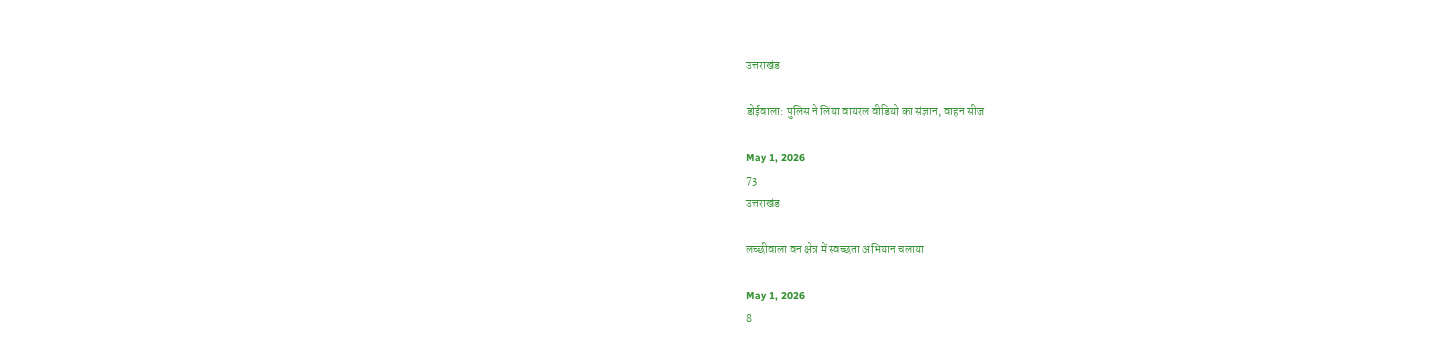उत्तराखंड

डोईवाला: पुलिस ने लिया वायरल वीडियो का संज्ञान, वाहन सीज

May 1, 2026
73
उत्तराखंड

लच्छीवाला वन क्षेत्र में स्वच्छता अभियान चलाया

May 1, 2026
8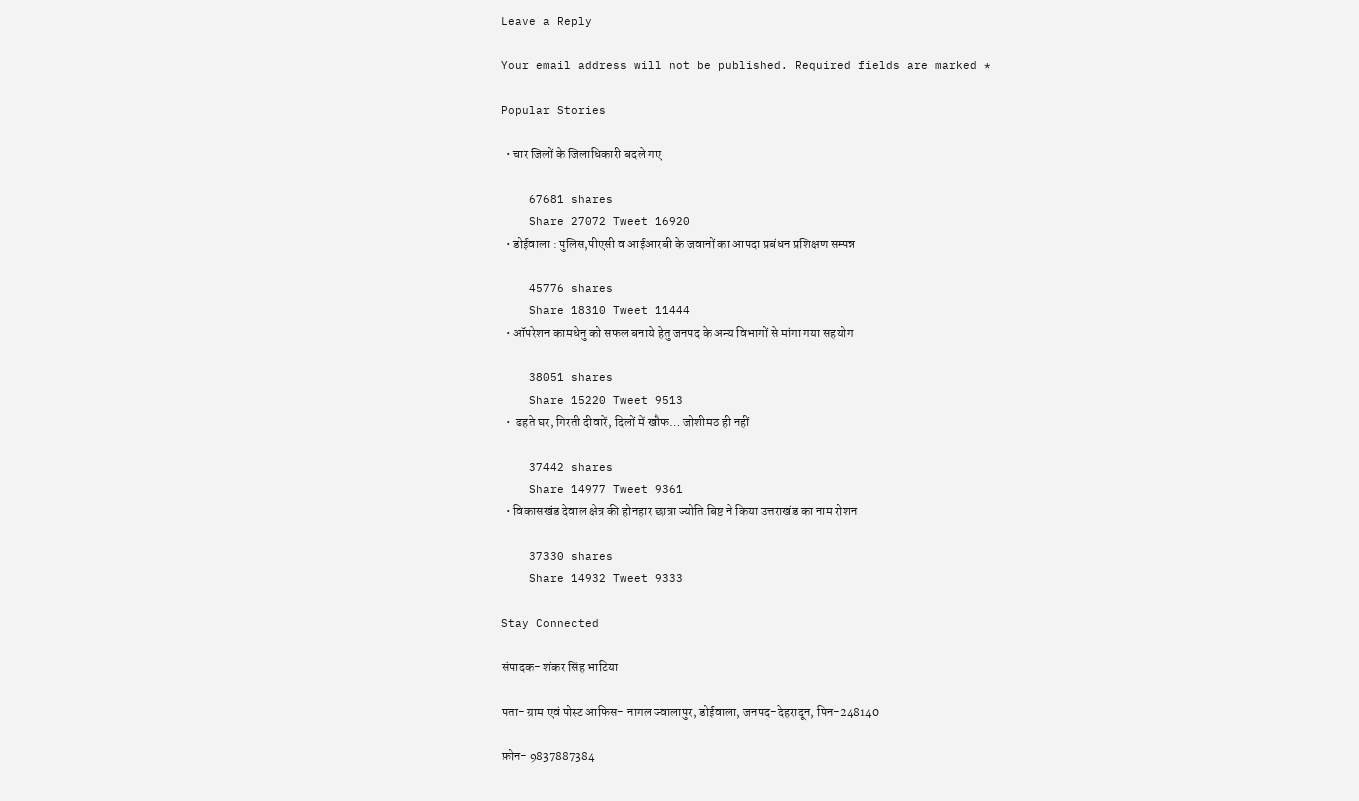Leave a Reply

Your email address will not be published. Required fields are marked *

Popular Stories

  • चार जिलों के जिलाधिकारी बदले गए

    67681 shares
    Share 27072 Tweet 16920
  • डोईवाला : पुलिस,पीएसी व आईआरबी के जवानों का आपदा प्रबंधन प्रशिक्षण सम्पन्न

    45776 shares
    Share 18310 Tweet 11444
  • ऑपरेशन कामधेनु को सफल बनाये हेतु जनपद के अन्य विभागों से मांगा गया सहयोग

    38051 shares
    Share 15220 Tweet 9513
  •  ढहते घर, गिरती दीवारें, दिलों में खौफ… जोशीमठ ही नहीं

    37442 shares
    Share 14977 Tweet 9361
  • विकासखंड देवाल क्षेत्र की होनहार छात्रा ज्योति बिष्ट ने किया उत्तराखंड का नाम रोशन

    37330 shares
    Share 14932 Tweet 9333

Stay Connected

संपादक- शंकर सिंह भाटिया

पता- ग्राम एवं पोस्ट आफिस- नागल ज्वालापुर, डोईवाला, जनपद-देहरादून, पिन-248140

फ़ोन- 9837887384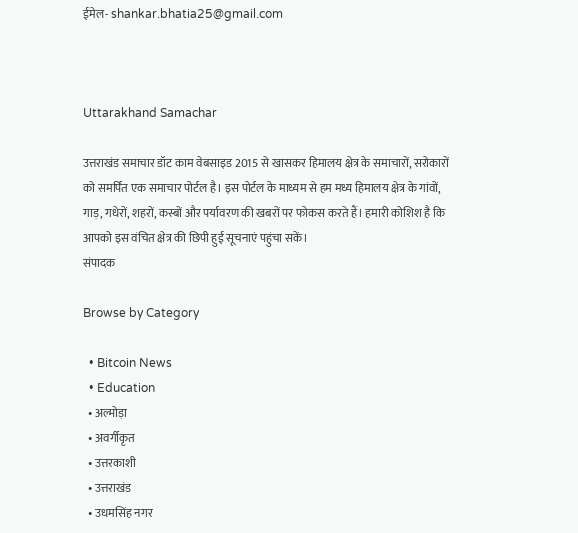ईमेल- shankar.bhatia25@gmail.com



Uttarakhand Samachar

उत्तराखंड समाचार डॉट काम वेबसाइड 2015 से खासकर हिमालय क्षेत्र के समाचारों, सरोकारों को समर्पित एक समाचार पोर्टल है। इस पोर्टल के माध्यम से हम मध्य हिमालय क्षेत्र के गांवों, गाड़, गधेरों, शहरों, कस्बों और पर्यावरण की खबरों पर फोकस करते हैं। हमारी कोशिश है कि आपको इस वंचित क्षेत्र की छिपी हुई सूचनाएं पहुंचा सकें।
संपादक

Browse by Category

  • Bitcoin News
  • Education
  • अल्मोड़ा
  • अवर्गीकृत
  • उत्तरकाशी
  • उत्तराखंड
  • उधमसिंह नगर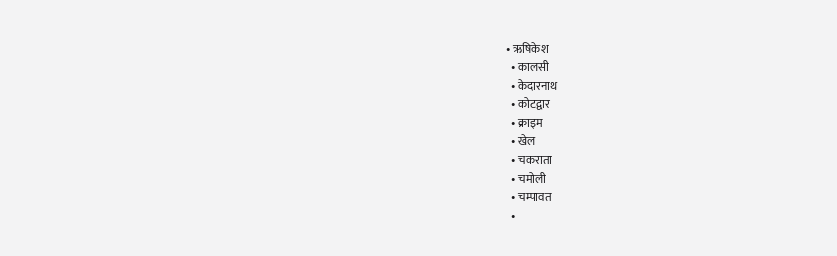• ऋषिकेश
  • कालसी
  • केदारनाथ
  • कोटद्वार
  • क्राइम
  • खेल
  • चकराता
  • चमोली
  • चम्पावत
  •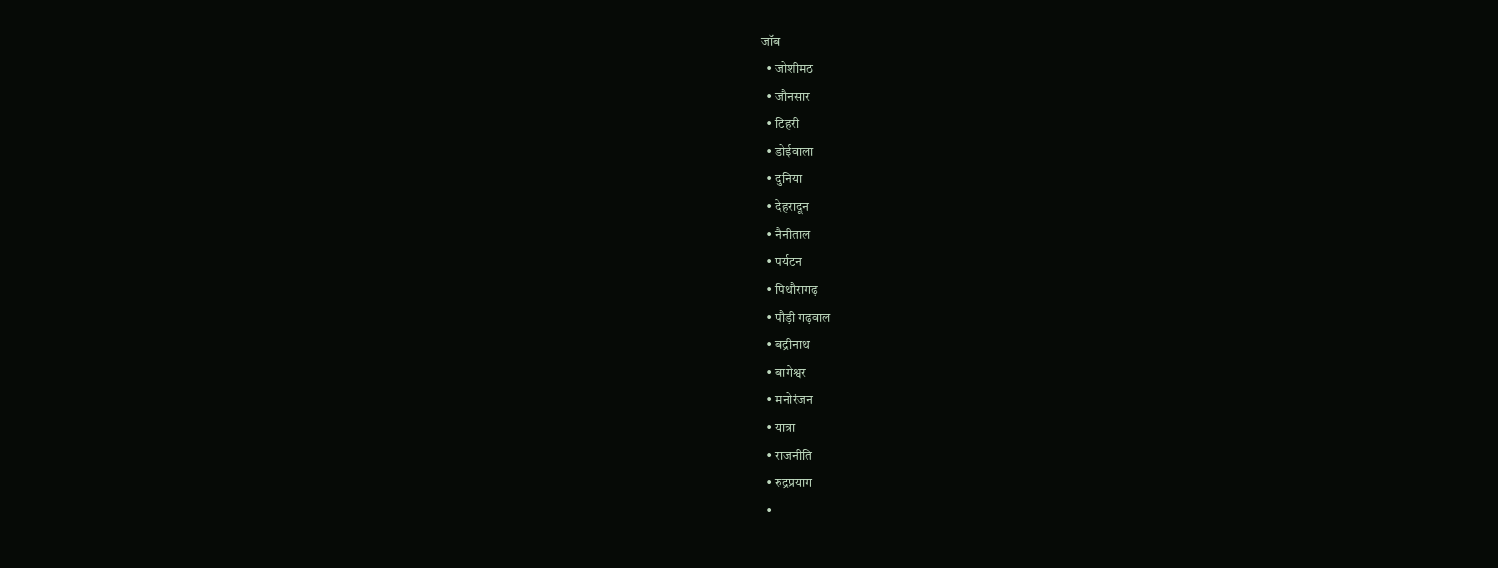जॉब
  • जोशीमठ
  • जौनसार
  • टिहरी
  • डोईवाला
  • दुनिया
  • देहरादून
  • नैनीताल
  • पर्यटन
  • पिथौरागढ़
  • पौड़ी गढ़वाल
  • बद्रीनाथ
  • बागेश्वर
  • मनोरंजन
  • यात्रा
  • राजनीति
  • रुद्रप्रयाग
  •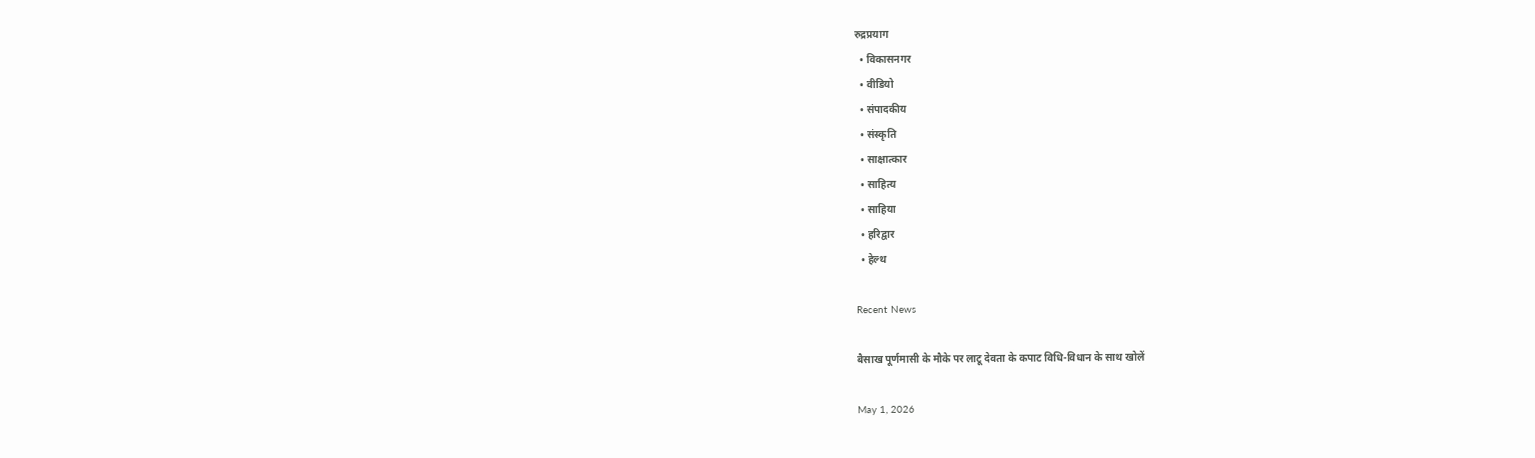रुद्रप्रयाग
  • विकासनगर
  • वीडियो
  • संपादकीय
  • संस्कृति
  • साक्षात्कार
  • साहित्य
  • साहिया
  • हरिद्वार
  • हेल्थ

Recent News

बैसाख पूर्णमासी के मौके पर लाटू देवता के कपाट विधि-विधान के साथ खोलें

May 1, 2026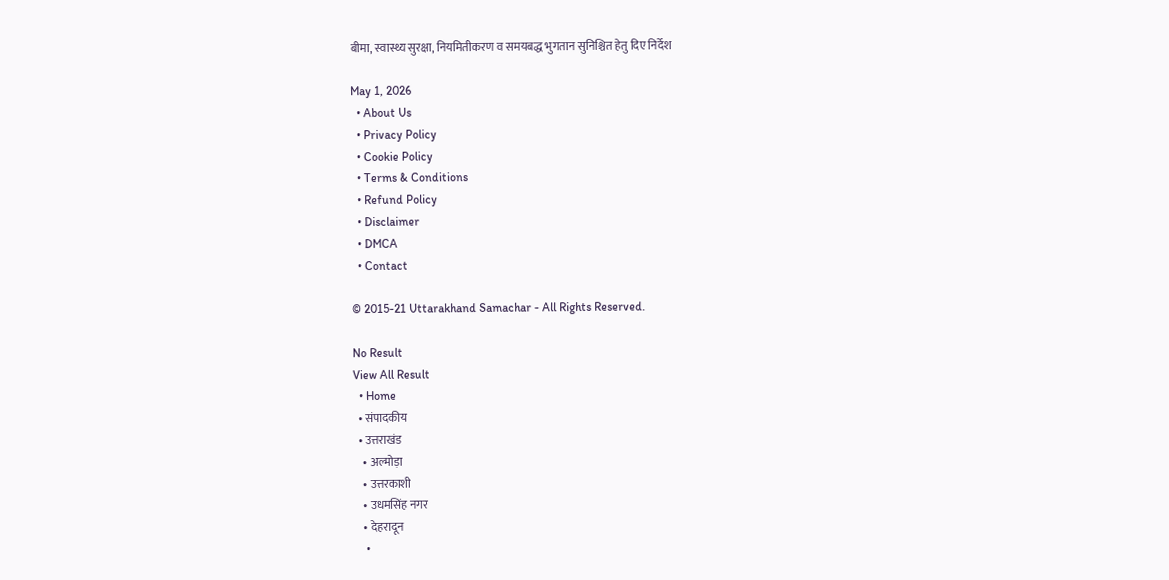बीमा, स्वास्थ्य सुरक्षा, नियमितीकरण व समयबद्ध भुगतान सुनिश्चित हेतु दिए निर्देश

May 1, 2026
  • About Us
  • Privacy Policy
  • Cookie Policy
  • Terms & Conditions
  • Refund Policy
  • Disclaimer
  • DMCA
  • Contact

© 2015-21 Uttarakhand Samachar - All Rights Reserved.

No Result
View All Result
  • Home
  • संपादकीय
  • उत्तराखंड
    • अल्मोड़ा
    • उत्तरकाशी
    • उधमसिंह नगर
    • देहरादून
    •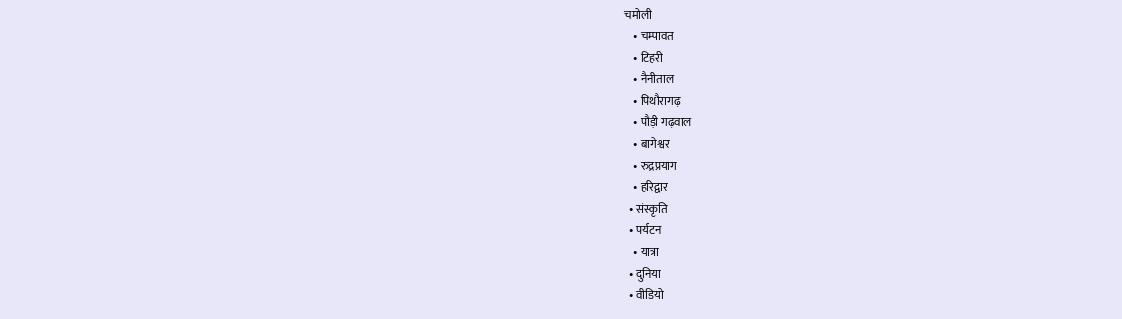चमोली
    • चम्पावत
    • टिहरी
    • नैनीताल
    • पिथौरागढ़
    • पौड़ी गढ़वाल
    • बागेश्वर
    • रुद्रप्रयाग
    • हरिद्वार
  • संस्कृति
  • पर्यटन
    • यात्रा
  • दुनिया
  • वीडियो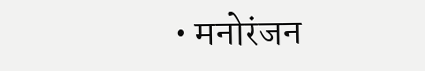• मनोरंजन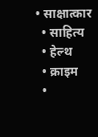• साक्षात्कार
  • साहित्य
  • हेल्थ
  • क्राइम
  •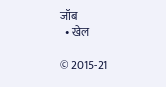जॉब
  • खेल

© 2015-21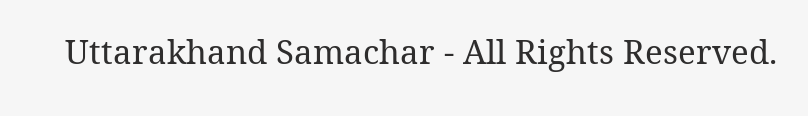Uttarakhand Samachar - All Rights Reserved.